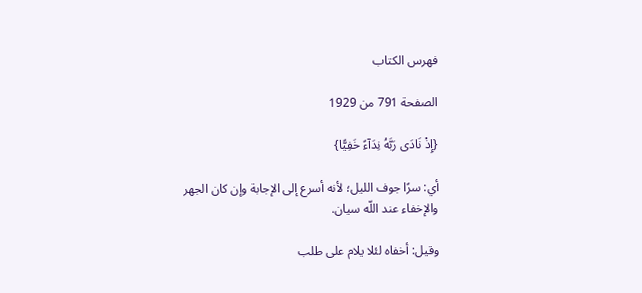فهرس الكتاب

الصفحة 791 من 1929

{إِذْ نَادَى رَبَّهُ نِدَآءً خَفِيًّا}

أي: سرًا جوف الليل؛ لأنه أسرع إلى الإجابة وإن كان الجهر والإخفاء عند اللّه سيان.

وقيل: أخفاه لئلا يلام على طلب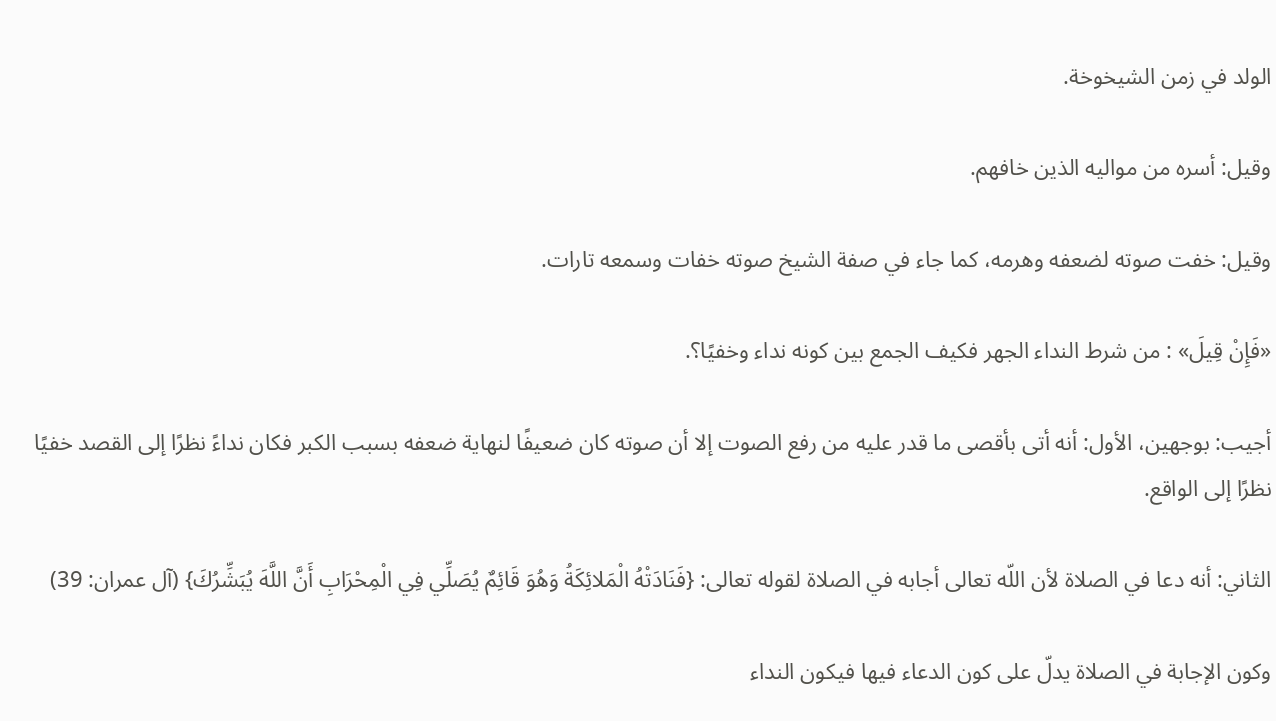الولد في زمن الشيخوخة.

وقيل: أسره من مواليه الذين خافهم.

وقيل: خفت صوته لضعفه وهرمه، كما جاء في صفة الشيخ صوته خفات وسمعه تارات.

«فَإِنْ قِيلَ» : من شرط النداء الجهر فكيف الجمع بين كونه نداء وخفيًا؟.

أجيب: بوجهين، الأول: أنه أتى بأقصى ما قدر عليه من رفع الصوت إلا أن صوته كان ضعيفًا لنهاية ضعفه بسبب الكبر فكان نداءً نظرًا إلى القصد خفيًا نظرًا إلى الواقع.

الثاني: أنه دعا في الصلاة لأن اللّه تعالى أجابه في الصلاة لقوله تعالى: {فَنَادَتْهُ الْمَلائِكَةُ وَهُوَ قَائِمٌ يُصَلِّي فِي الْمِحْرَابِ أَنَّ اللَّهَ يُبَشِّرُكَ} (آل عمران: 39)

وكون الإجابة في الصلاة يدلّ على كون الدعاء فيها فيكون النداء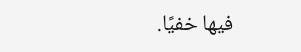فيها خفيًا.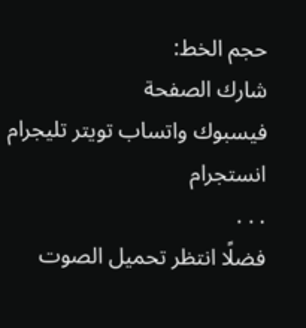حجم الخط:
شارك الصفحة
فيسبوك واتساب تويتر تليجرام انستجرام
. . .
فضلًا انتظر تحميل الصوت